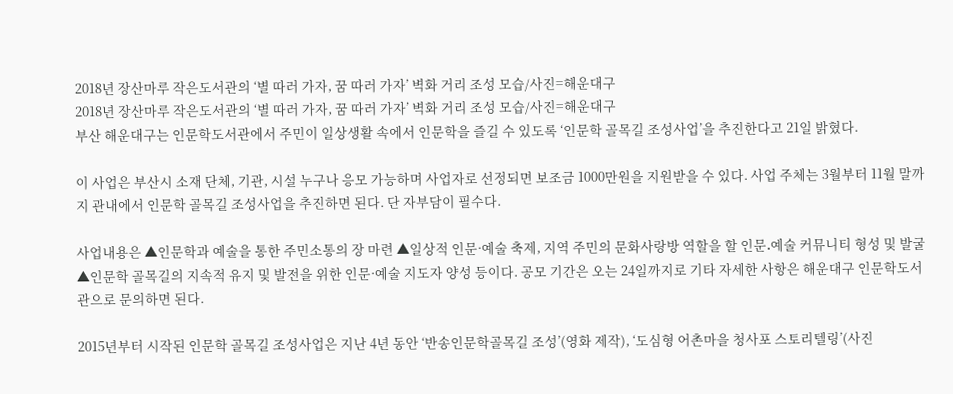2018년 장산마루 작은도서관의 ‘별 따러 가자, 꿈 따러 가자’ 벽화 거리 조성 모습/사진=해운대구
2018년 장산마루 작은도서관의 ‘별 따러 가자, 꿈 따러 가자’ 벽화 거리 조성 모습/사진=해운대구
부산 해운대구는 인문학도서관에서 주민이 일상생활 속에서 인문학을 즐길 수 있도록 ‘인문학 골목길 조성사업’을 추진한다고 21일 밝혔다.

이 사업은 부산시 소재 단체, 기관, 시설 누구나 응모 가능하며 사업자로 선정되면 보조금 1000만원을 지원받을 수 있다. 사업 주체는 3월부터 11월 말까지 관내에서 인문학 골목길 조성사업을 추진하면 된다. 단 자부담이 필수다.

사업내용은 ▲인문학과 예술을 통한 주민소통의 장 마련 ▲일상적 인문·예술 축제, 지역 주민의 문화사랑방 역할을 할 인문․예술 커뮤니티 형성 및 발굴 ▲인문학 골목길의 지속적 유지 및 발전을 위한 인문·예술 지도자 양성 등이다. 공모 기간은 오는 24일까지로 기타 자세한 사항은 해운대구 인문학도서관으로 문의하면 된다.

2015년부터 시작된 인문학 골목길 조성사업은 지난 4년 동안 ‘반송인문학골목길 조성’(영화 제작), ‘도심형 어촌마을 청사포 스토리텔링’(사진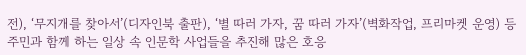전), ‘무지개를 찾아서’(디자인북 출판), ‘별 따러 가자, 꿈 따러 가자’(벽화작업, 프리마켓 운영) 등 주민과 함께 하는 일상 속 인문학 사업들을 추진해 많은 호응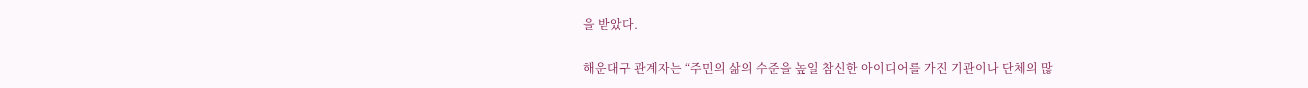을 받았다.

해운대구 관계자는 “주민의 삶의 수준을 높일 참신한 아이디어를 가진 기관이나 단체의 많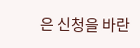은 신청을 바란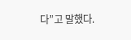다”고 말했다.